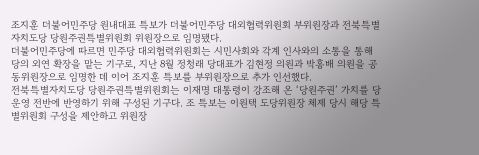조지훈 더불어민주당 원내대표 특보가 더불어민주당 대외협력위원회 부위원장과 전북특별자치도당 당원주권특별위원회 위원장으로 임명됐다.
더불어민주당에 따르면 민주당 대외협력위원회는 시민사회와 각계 인사와의 소통을 통해 당의 외연 확장을 맡는 기구로, 지난 8월 정청래 당대표가 김현정 의원과 박홍배 의원을 공동위원장으로 임명한 데 이어 조지훈 특보를 부위원장으로 추가 인선했다.
전북특별자치도당 당원주권특별위원회는 이재명 대통령이 강조해 온 ‘당원주권’ 가치를 당 운영 전반에 반영하기 위해 구성된 기구다. 조 특보는 이원택 도당위원장 체제 당시 해당 특별위원회 구성을 제안하고 위원장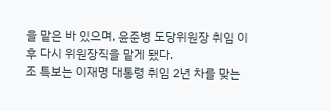을 맡은 바 있으며, 윤준병 도당위원장 취임 이후 다시 위원장직을 맡게 됐다.
조 특보는 이재명 대통령 취임 2년 차를 맞는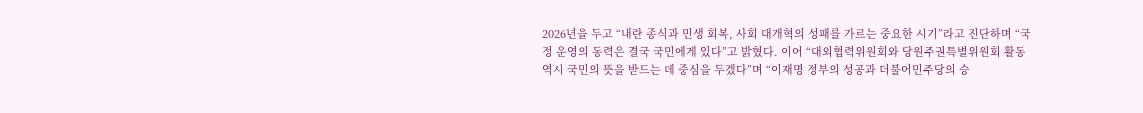2026년을 두고 “내란 종식과 민생 회복, 사회 대개혁의 성패를 가르는 중요한 시기”라고 진단하며 “국정 운영의 동력은 결국 국민에게 있다”고 밝혔다. 이어 “대외협력위원회와 당원주권특별위원회 활동 역시 국민의 뜻을 받드는 데 중심을 두겠다”며 “이재명 정부의 성공과 더불어민주당의 승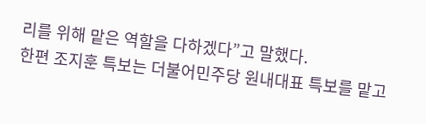리를 위해 맡은 역할을 다하겠다”고 말했다.
한편 조지훈 특보는 더불어민주당 원내대표 특보를 맡고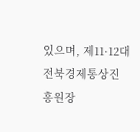있으며, 제11·12대 전북경제통상진흥원장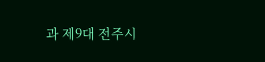과 제9대 전주시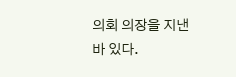의회 의장을 지낸 바 있다.